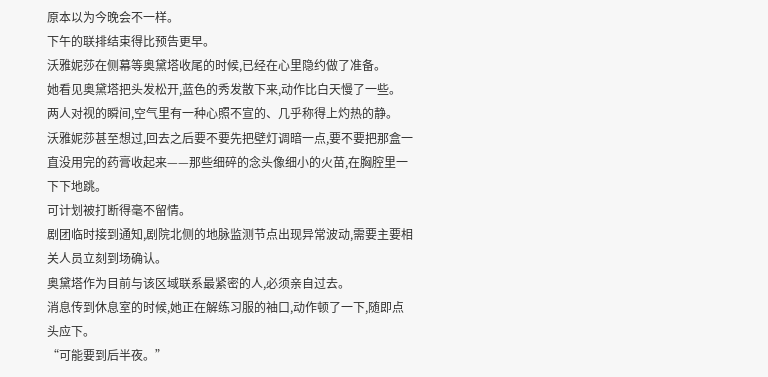原本以为今晚会不一样。
下午的联排结束得比预告更早。
沃雅妮莎在侧幕等奥黛塔收尾的时候,已经在心里隐约做了准备。
她看见奥黛塔把头发松开,蓝色的秀发散下来,动作比白天慢了一些。
两人对视的瞬间,空气里有一种心照不宣的、几乎称得上灼热的静。
沃雅妮莎甚至想过,回去之后要不要先把壁灯调暗一点,要不要把那盒一直没用完的药膏收起来——那些细碎的念头像细小的火苗,在胸腔里一下下地跳。
可计划被打断得毫不留情。
剧团临时接到通知,剧院北侧的地脉监测节点出现异常波动,需要主要相关人员立刻到场确认。
奥黛塔作为目前与该区域联系最紧密的人,必须亲自过去。
消息传到休息室的时候,她正在解练习服的袖口,动作顿了一下,随即点头应下。
“可能要到后半夜。”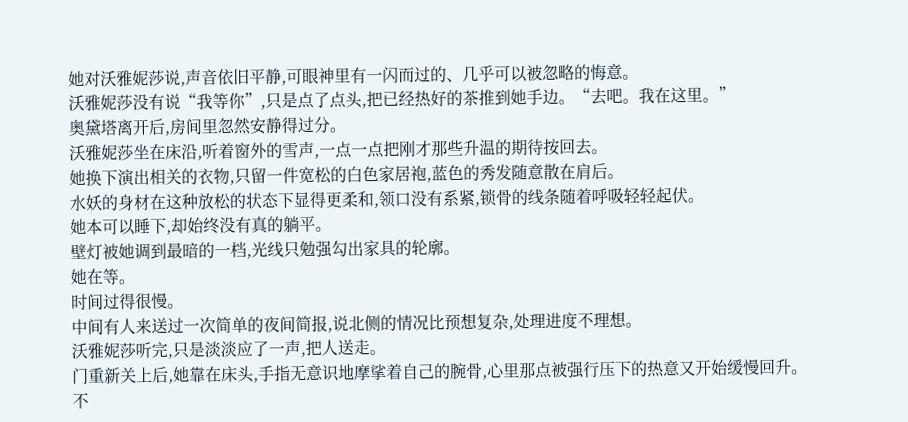她对沃雅妮莎说,声音依旧平静,可眼神里有一闪而过的、几乎可以被忽略的悔意。
沃雅妮莎没有说“我等你”,只是点了点头,把已经热好的茶推到她手边。“去吧。我在这里。”
奥黛塔离开后,房间里忽然安静得过分。
沃雅妮莎坐在床沿,听着窗外的雪声,一点一点把刚才那些升温的期待按回去。
她换下演出相关的衣物,只留一件宽松的白色家居袍,蓝色的秀发随意散在肩后。
水妖的身材在这种放松的状态下显得更柔和,领口没有系紧,锁骨的线条随着呼吸轻轻起伏。
她本可以睡下,却始终没有真的躺平。
壁灯被她调到最暗的一档,光线只勉强勾出家具的轮廓。
她在等。
时间过得很慢。
中间有人来送过一次简单的夜间简报,说北侧的情况比预想复杂,处理进度不理想。
沃雅妮莎听完,只是淡淡应了一声,把人送走。
门重新关上后,她靠在床头,手指无意识地摩挲着自己的腕骨,心里那点被强行压下的热意又开始缓慢回升。
不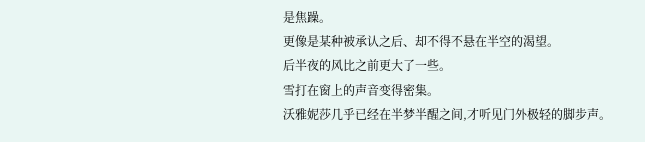是焦躁。
更像是某种被承认之后、却不得不悬在半空的渴望。
后半夜的风比之前更大了一些。
雪打在窗上的声音变得密集。
沃雅妮莎几乎已经在半梦半醒之间,才听见门外极轻的脚步声。